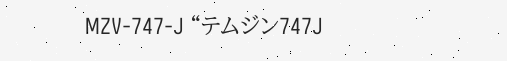MZV-747-J “テムジン747J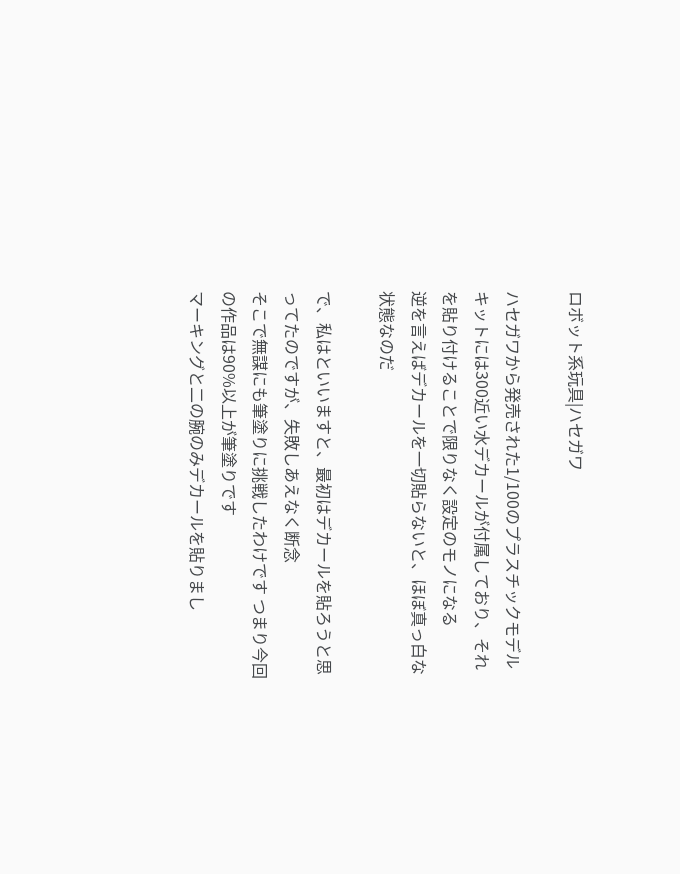ロボット系玩具|ハセガワ

ハセガワから発売された1/100のプラスチックモデル
キットには300近い水デカールが付属しており、それを貼り付けることで限りなく設定のモノになる
逆を言えばデカールを一切貼らないと、ほぼ真っ白な状態なのだ

で、私はといいますと、最初はデカールを貼ろうと思ってたのですが、失敗しあえなく断念
そこで無謀にも筆塗りに挑戦したわけです つまり今回の作品は90%以上が筆塗りです
マーキングと二の腕のみデカールを貼りまし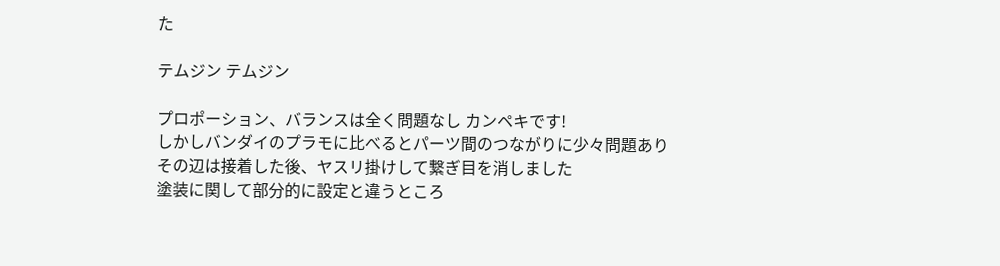た

テムジン テムジン

プロポーション、バランスは全く問題なし カンペキです!
しかしバンダイのプラモに比べるとパーツ間のつながりに少々問題あり
その辺は接着した後、ヤスリ掛けして繋ぎ目を消しました
塗装に関して部分的に設定と違うところ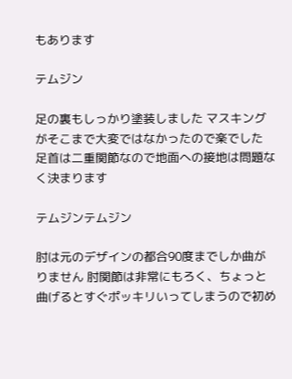もあります

テムジン

足の裏もしっかり塗装しました マスキングがそこまで大変ではなかったので楽でした
足首は二重関節なので地面への接地は問題なく決まります

テムジンテムジン

肘は元のデザインの都合90度までしか曲がりません 肘関節は非常にもろく、ちょっと曲げるとすぐポッキリいってしまうので初め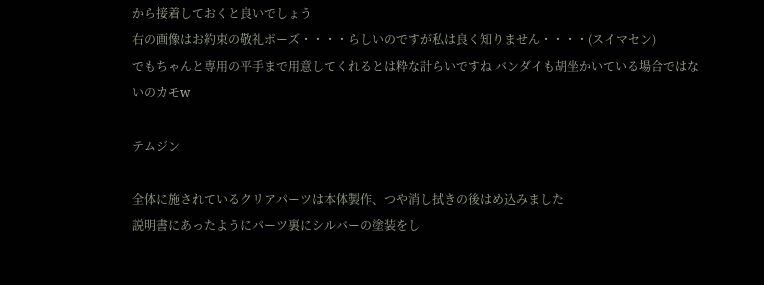から接着しておくと良いでしょう
右の画像はお約束の敬礼ポーズ・・・・らしいのですが私は良く知りません・・・・(スイマセン)
でもちゃんと専用の平手まで用意してくれるとは粋な計らいですね バンダイも胡坐かいている場合ではないのカモw

テムジン

全体に施されているクリアパーツは本体製作、つや消し拭きの後はめ込みました
説明書にあったようにパーツ裏にシルバーの塗装をし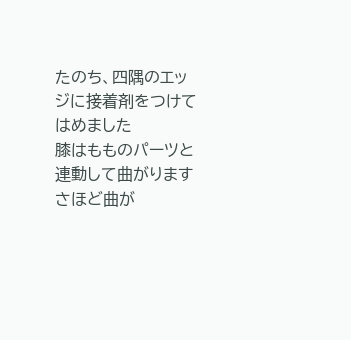たのち、四隅のエッジに接着剤をつけてはめました
膝はもものパーツと連動して曲がります さほど曲が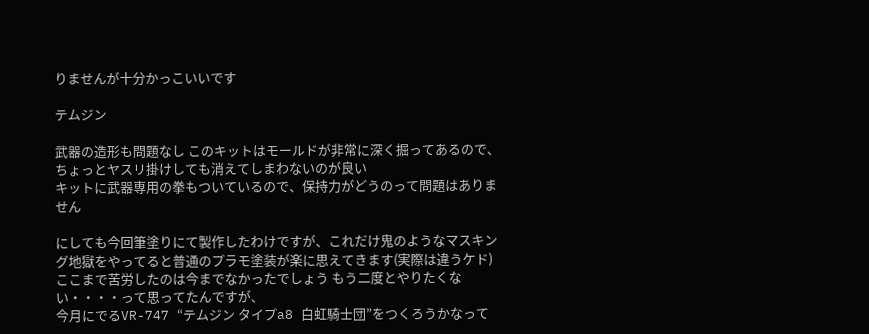りませんが十分かっこいいです

テムジン

武器の造形も問題なし このキットはモールドが非常に深く掘ってあるので、ちょっとヤスリ掛けしても消えてしまわないのが良い
キットに武器専用の拳もついているので、保持力がどうのって問題はありません

にしても今回筆塗りにて製作したわけですが、これだけ鬼のようなマスキング地獄をやってると普通のプラモ塗装が楽に思えてきます(実際は違うケド)
ここまで苦労したのは今までなかったでしょう もう二度とやりたくない・・・・って思ってたんですが、
今月にでるVR-747 “テムジン タイプa8 白虹騎士団”をつくろうかなって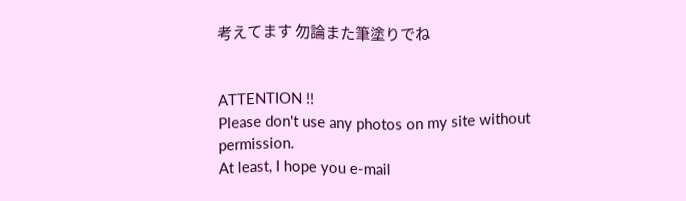考えてます 勿論また筆塗りでね


ATTENTION !!
Please don't use any photos on my site without permission.
At least, I hope you e-mail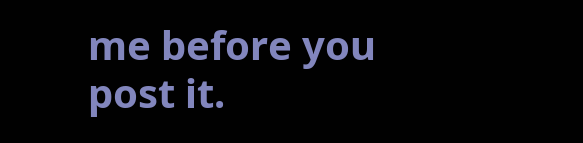me before you post it.